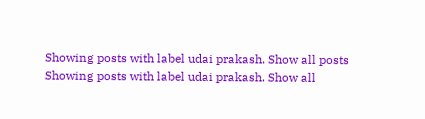Showing posts with label udai prakash. Show all posts
Showing posts with label udai prakash. Show all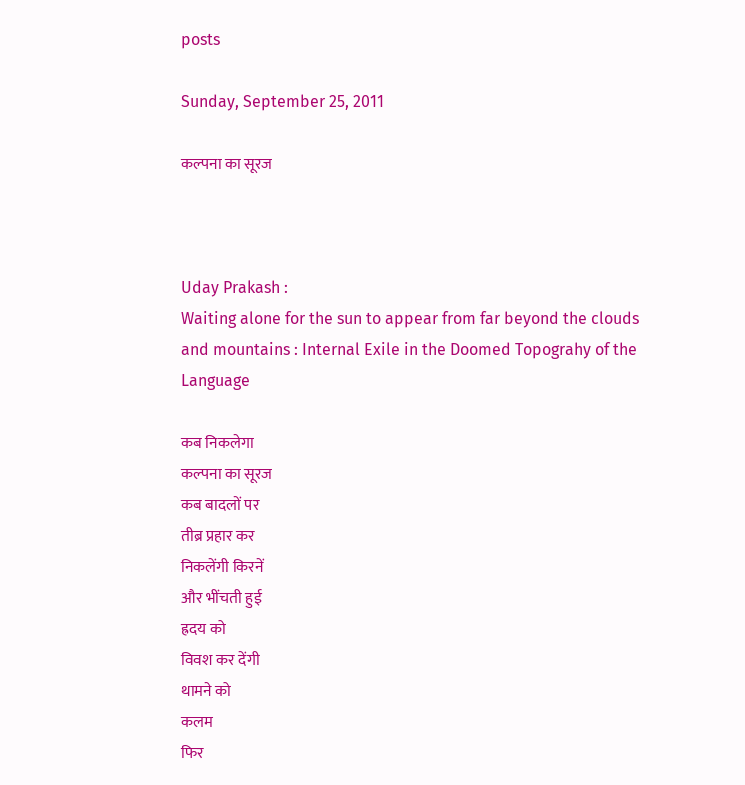posts

Sunday, September 25, 2011

कल्पना का सूरज



Uday Prakash :
Waiting alone for the sun to appear from far beyond the clouds and mountains : Internal Exile in the Doomed Topograhy of the Language

कब निकलेगा
कल्पना का सूरज
कब बादलों पर
तीब्र प्रहार कर
निकलेंगी किरनें
और भींचती हुई
ह्रदय को
विवश कर देंगी
थामने को
कलम
फिर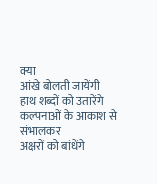क्या
आंखे बोलती जायेंगी
हाथ शब्दों को उतारेंगे
कल्पनाओं के आकाश से
संभालकर
अक्षरों को बांधेंगे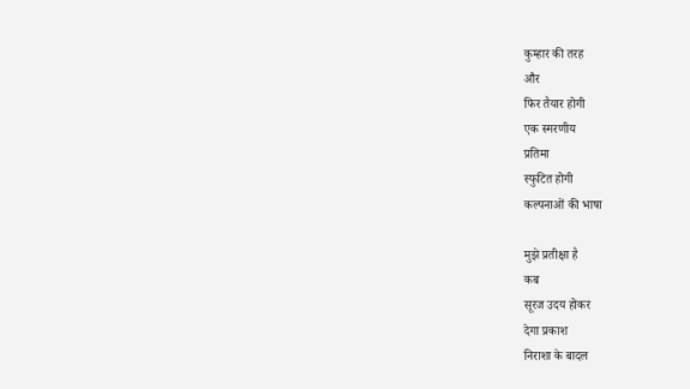कुम्हार की तरह
और
फिर तैयार होगी
एक स्मरणीय
प्रतिमा
स्फुटित होगी
कल्पनाओं की भाषा

मुझे प्रतीक्षा है
कब
सूरज उदय होकर
देगा प्रकाश
निराशा के बादल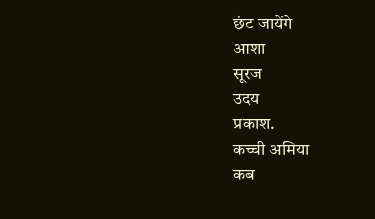छंट जायेंगे
आशा
सूरज
उदय
प्रकाश.
कच्ची अमिया
कब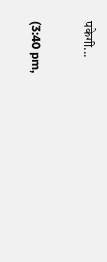पकेगी...

(3:40 pm,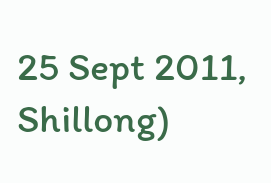25 Sept 2011, Shillong)